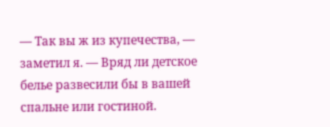— Так вы ж из купечества, — заметил я. — Вряд ли детское белье развесили бы в вашей спальне или гостиной.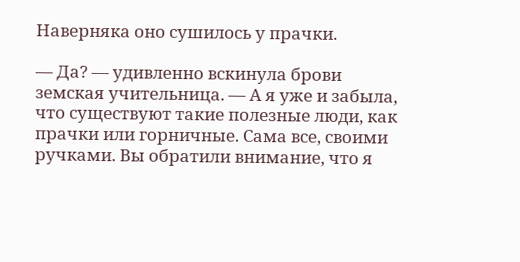Наверняка оно сушилось у прачки.

— Да? — удивленно вскинула брови земская учительница. — А я уже и забыла, что существуют такие полезные люди, как прачки или горничные. Сама все, своими ручками. Вы обратили внимание, что я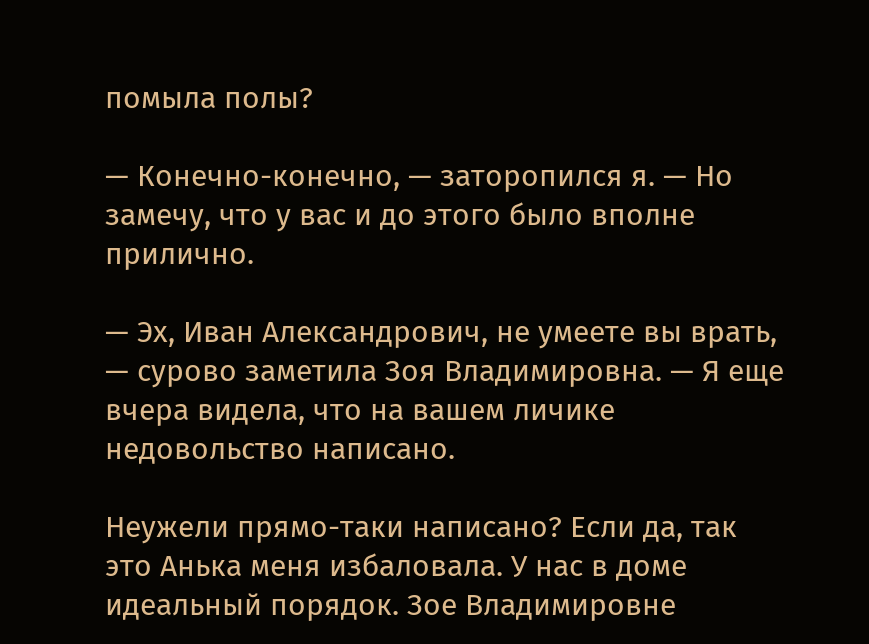помыла полы?

— Конечно-конечно, — заторопился я. — Но замечу, что у вас и до этого было вполне прилично.

— Эх, Иван Александрович, не умеете вы врать, — сурово заметила Зоя Владимировна. — Я еще вчера видела, что на вашем личике недовольство написано.

Неужели прямо-таки написано? Если да, так это Анька меня избаловала. У нас в доме идеальный порядок. Зое Владимировне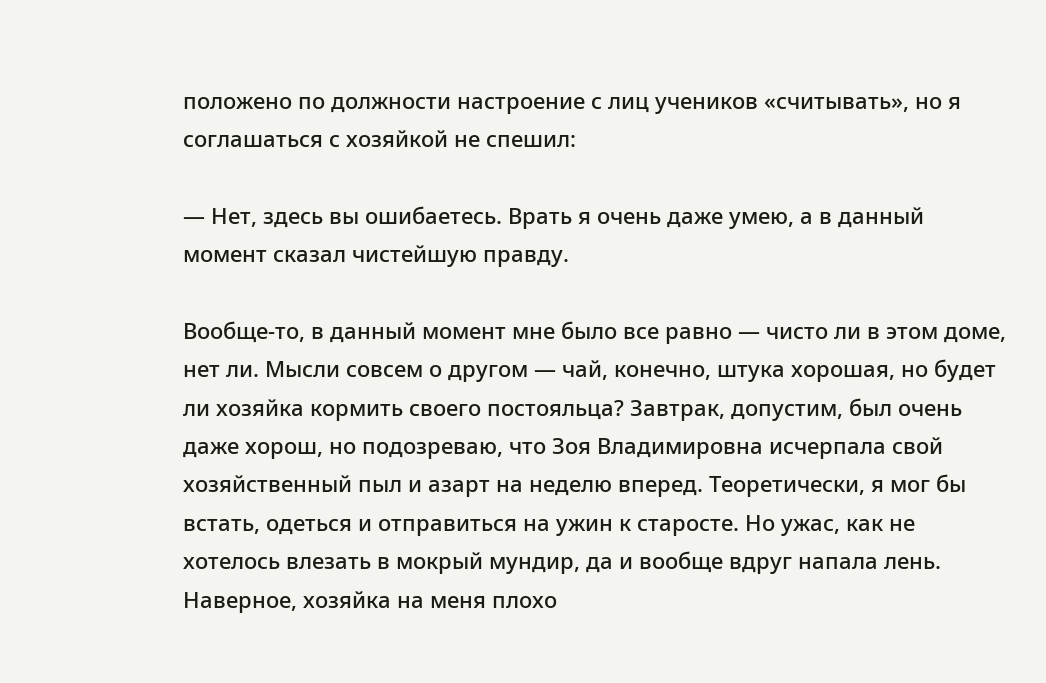положено по должности настроение с лиц учеников «считывать», но я соглашаться с хозяйкой не спешил:

— Нет, здесь вы ошибаетесь. Врать я очень даже умею, а в данный момент сказал чистейшую правду.

Вообще-то, в данный момент мне было все равно — чисто ли в этом доме, нет ли. Мысли совсем о другом — чай, конечно, штука хорошая, но будет ли хозяйка кормить своего постояльца? Завтрак, допустим, был очень даже хорош, но подозреваю, что Зоя Владимировна исчерпала свой хозяйственный пыл и азарт на неделю вперед. Теоретически, я мог бы встать, одеться и отправиться на ужин к старосте. Но ужас, как не хотелось влезать в мокрый мундир, да и вообще вдруг напала лень. Наверное, хозяйка на меня плохо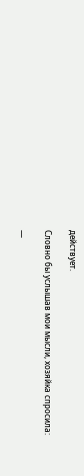действует.

Словно бы услышав мои мысли, хозяйка спросила:

—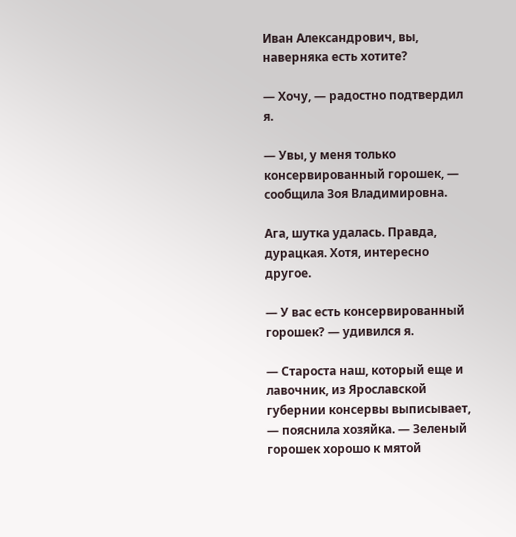Иван Александрович, вы, наверняка есть хотите?

— Хочу, — радостно подтвердил я.

— Увы, у меня только консервированный горошек, — сообщила Зоя Владимировна.

Ага, шутка удалась. Правда, дурацкая. Хотя, интересно другое.

— У вас есть консервированный горошек? — удивился я.

— Староста наш, который еще и лавочник, из Ярославской губернии консервы выписывает, — пояснила хозяйка. — Зеленый горошек хорошо к мятой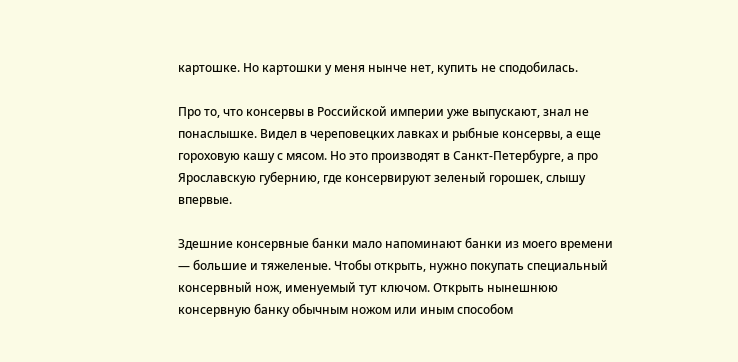картошке. Но картошки у меня нынче нет, купить не сподобилась.

Про то, что консервы в Российской империи уже выпускают, знал не понаслышке. Видел в череповецких лавках и рыбные консервы, а еще гороховую кашу с мясом. Но это производят в Санкт-Петербурге, а про Ярославскую губернию, где консервируют зеленый горошек, слышу впервые.

Здешние консервные банки мало напоминают банки из моего времени — большие и тяжеленые. Чтобы открыть, нужно покупать специальный консервный нож, именуемый тут ключом. Открыть нынешнюю консервную банку обычным ножом или иным способом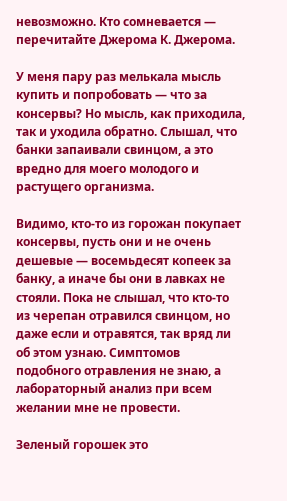невозможно. Кто сомневается — перечитайте Джерома К. Джерома.

У меня пару раз мелькала мысль купить и попробовать — что за консервы? Но мысль, как приходила, так и уходила обратно. Слышал, что банки запаивали свинцом, а это вредно для моего молодого и растущего организма.

Видимо, кто-то из горожан покупает консервы, пусть они и не очень дешевые — восемьдесят копеек за банку, а иначе бы они в лавках не стояли. Пока не слышал, что кто-то из черепан отравился свинцом, но даже если и отравятся, так вряд ли об этом узнаю. Симптомов подобного отравления не знаю, а лабораторный анализ при всем желании мне не провести.

Зеленый горошек это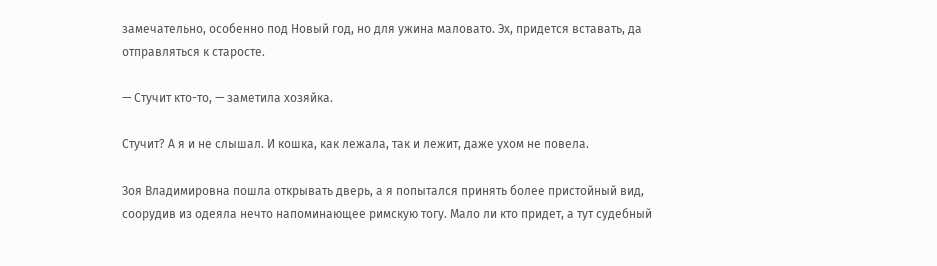замечательно, особенно под Новый год, но для ужина маловато. Эх, придется вставать, да отправляться к старосте.

— Стучит кто-то, — заметила хозяйка.

Стучит? А я и не слышал. И кошка, как лежала, так и лежит, даже ухом не повела.

Зоя Владимировна пошла открывать дверь, а я попытался принять более пристойный вид, соорудив из одеяла нечто напоминающее римскую тогу. Мало ли кто придет, а тут судебный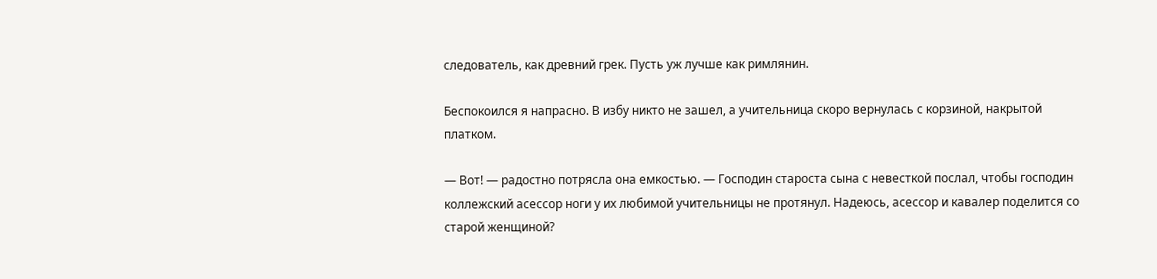следователь, как древний грек. Пусть уж лучше как римлянин.

Беспокоился я напрасно. В избу никто не зашел, а учительница скоро вернулась с корзиной, накрытой платком.

— Вот! — радостно потрясла она емкостью. — Господин староста сына с невесткой послал, чтобы господин коллежский асессор ноги у их любимой учительницы не протянул. Надеюсь, асессор и кавалер поделится со старой женщиной?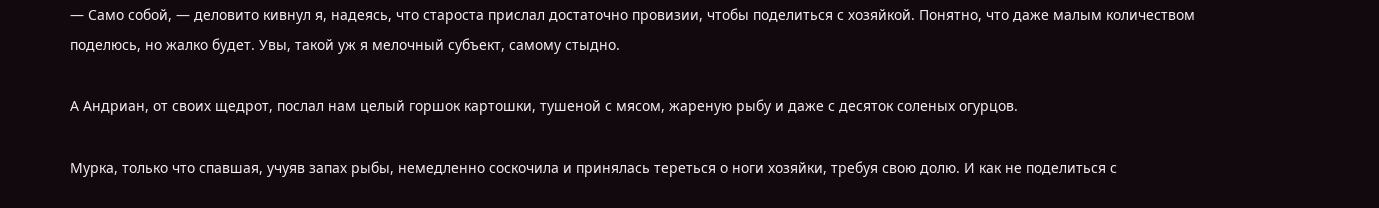— Само собой, — деловито кивнул я, надеясь, что староста прислал достаточно провизии, чтобы поделиться с хозяйкой. Понятно, что даже малым количеством поделюсь, но жалко будет. Увы, такой уж я мелочный субъект, самому стыдно.

А Андриан, от своих щедрот, послал нам целый горшок картошки, тушеной с мясом, жареную рыбу и даже с десяток соленых огурцов.

Мурка, только что спавшая, учуяв запах рыбы, немедленно соскочила и принялась тереться о ноги хозяйки, требуя свою долю. И как не поделиться с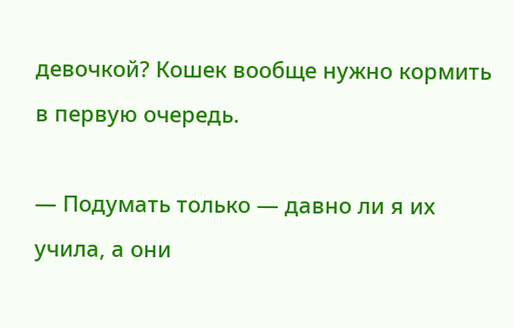девочкой? Кошек вообще нужно кормить в первую очередь.

— Подумать только — давно ли я их учила, а они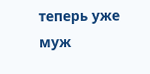теперь уже муж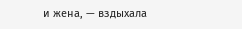и жена, — вздыхала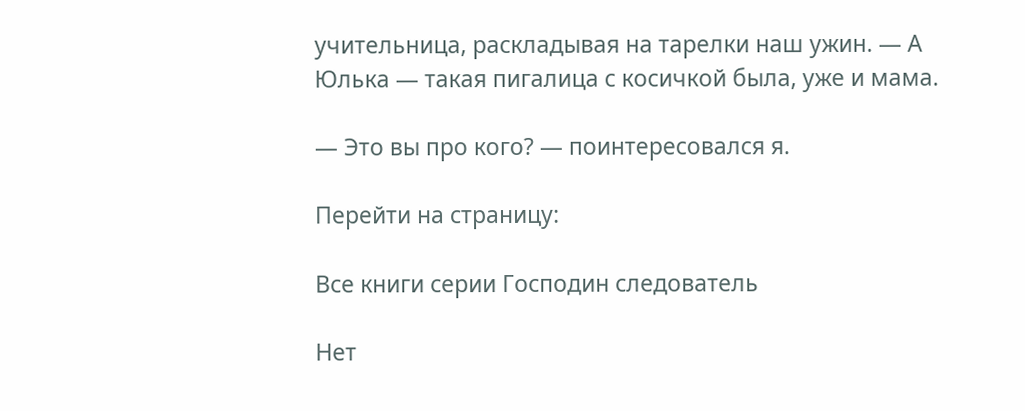учительница, раскладывая на тарелки наш ужин. — А Юлька — такая пигалица с косичкой была, уже и мама.

— Это вы про кого? — поинтересовался я.

Перейти на страницу:

Все книги серии Господин следователь

Нет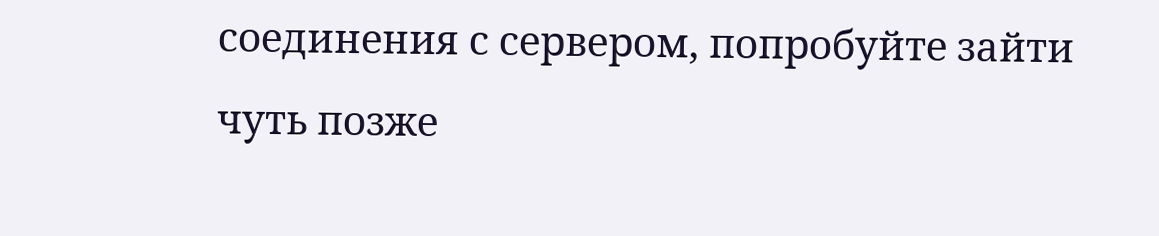соединения с сервером, попробуйте зайти чуть позже